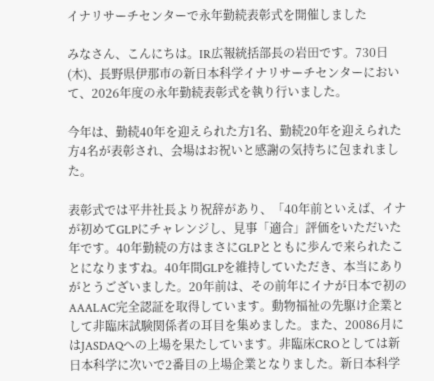イナリサーチセンターで永年勤続表彰式を開催しました

みなさん、こんにちは。IR広報統括部長の岩田です。730日(木)、長野県伊那市の新日本科学イナリサーチセンターにおいて、2026年度の永年勤続表彰式を執り行いました。

今年は、勤続40年を迎えられた方1名、勤続20年を迎えられた方4名が表彰され、会場はお祝いと感謝の気持ちに包まれました。

表彰式では平井社長より祝辞があり、「40年前といえば、イナが初めてGLPにチャレンジし、見事「適合」評価をいただいた年です。40年勤続の方はまさにGLPとともに歩んで来られたことになりますね。40年間GLPを維持していただき、本当にありがとうございました。20年前は、その前年にイナが日本で初のAAALAC完全認証を取得しています。動物福祉の先駆け企業として非臨床試験関係者の耳目を集めました。また、20086月にはJASDAQへの上場を果たしています。非臨床CROとしては新日本科学に次いで2番目の上場企業となりました。新日本科学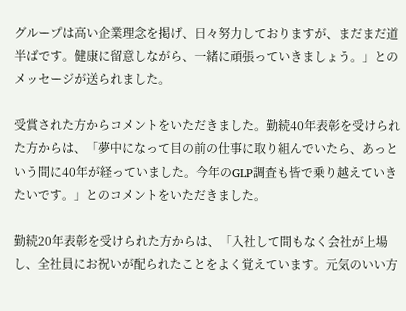グループは高い企業理念を掲げ、日々努力しておりますが、まだまだ道半ばです。健康に留意しながら、一緒に頑張っていきましょう。」とのメッセージが送られました。

受賞された方からコメントをいただきました。勤続40年表彰を受けられた方からは、「夢中になって目の前の仕事に取り組んでいたら、あっという間に40年が経っていました。今年のGLP調査も皆で乗り越えていきたいです。」とのコメントをいただきました。

勤続20年表彰を受けられた方からは、「入社して間もなく会社が上場し、全社員にお祝いが配られたことをよく覚えています。元気のいい方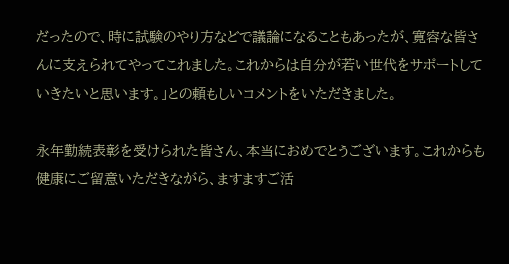だったので、時に試験のやり方などで議論になることもあったが、寛容な皆さんに支えられてやってこれました。これからは自分が若い世代をサポートしていきたいと思います。」との頼もしいコメントをいただきました。

永年勤続表彰を受けられた皆さん、本当におめでとうございます。これからも健康にご留意いただきながら、ますますご活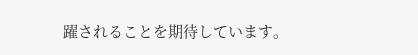躍されることを期待しています。